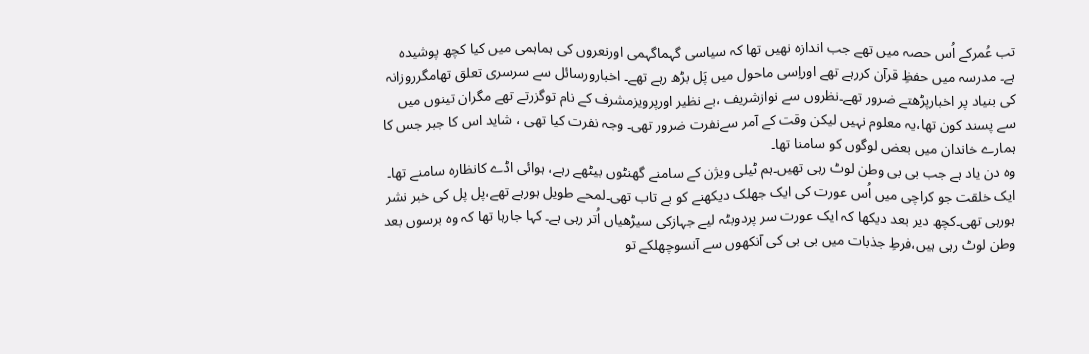تب عُمرکے اُس حصہ میں تھے جب اندازہ نھیں تھا کہ سیاسی گہماگہمی اورنعروں کی ہماہمی میں کیا کچھ پوشیدہ ہے۔ مدرسہ میں حفظِ قرآن کررہے تھے اوراِسی ماحول میں پَل بڑھ رہے تھے۔ اخبارورسائل سے سرسری تعلق تھامگرروزانہ کی بنیاد پر اخبارپڑھتے ضرور تھے۔نظروں سے نوازشریف ،بے نظیر اورپرویزمشرف کے نام توگزرتے تھے مگران تینوں میں سے پسند کون تھا،یہ معلوم نہیں لیکن وقت کے آمر سےنفرت ضرور تھی۔ وجہ نفرت کیا تھی ، شاید اس کا جبر جس کا ہمارے خاندان میں بعض لوگوں کو سامنا تھا۔
وہ دن یاد ہے جب بی بی وطن لوٹ رہی تھیں۔ہم ٹیلی ویژن کے سامنے گھنٹوں بیٹھے رہے، ہوائی اڈے کانظارہ سامنے تھا۔ ایک خلقت جو کراچی میں اُس عورت کی ایک جھلک دیکھنے کو بے تاب تھی۔لمحے طویل ہورہے تھے،پل پل کی خبر نشر ہورہی تھی۔کچھ دیر بعد دیکھا کہ ایک عورت سر پردوبٹہ لیے جہازکی سیڑھیاں اُتر رہی ہے۔ کہا جارہا تھا کہ وہ برسوں بعد وطن لوٹ رہی ہیں،فرطِ جذبات میں بی بی کی آنکھوں سے آنسوچھلکے تو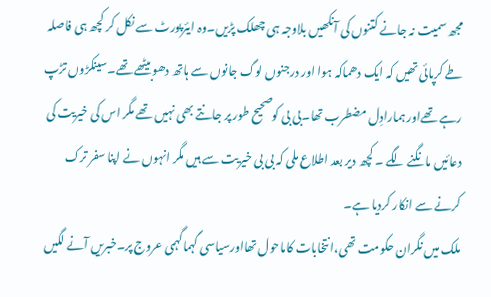مجھ سمیت نہ جانے کتنوں کی آنکھیں بلاوجہ ہی چھلک پڑیں۔وہ ایئرپورٹ سے نکل کر کچھ ہی فاصلہ طے کرپائی تھیں کہ ایک دھماکہ ہوا اور درجنوں لوگ جانوں سے ہاتھ دھوبیٹھے تھے۔سینکڑوں تڑپ رہے تھےاور ہمارادِل مضطرب تھا۔بی بی کوصحیح طور پر جانتے بھی نہیں تھے مگر اس کی خیریت کی دعائیں مانگنے لگے ۔ کچھ دیر بعد اطلاع ملی کہ بی بی خیریت سے ہیں مگر انہوں نے اپنا سفر ترک کرنے سے انکار کردیا ہے۔
ملک میں نگران حکومت تھی،انتخابات کاماحول تھااورسیاسی گہماگہمی عروج پر۔خبریں آنے لگیں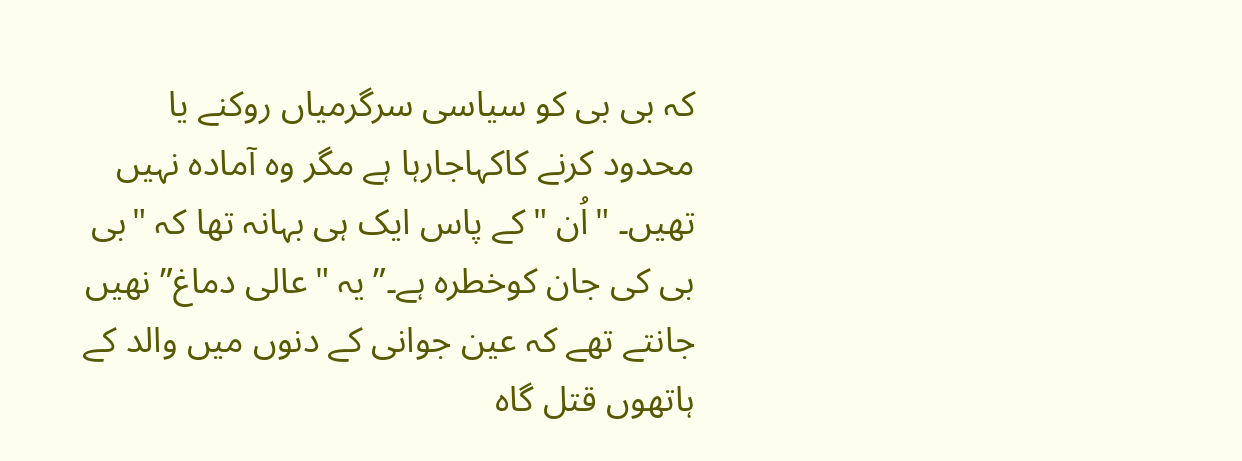کہ بی بی کو سیاسی سرگرمیاں روکنے یا محدود کرنے کاکہاجارہا ہے مگر وہ آمادہ نہیں تھیں۔ "اُن "کے پاس ایک ہی بہانہ تھا کہ "بی بی کی جان کوخطرہ ہے۔”یہ "عالی دماغ” نھیں جانتے تھے کہ عین جوانی کے دنوں میں والد کے ہاتھوں قتل گاہ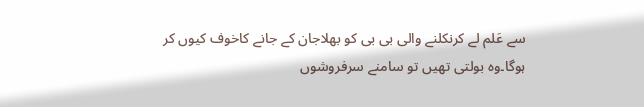سے عَلم لے کرنکلنے والی بی بی کو بھلاجان کے جانے کاخوف کیوں کر ہوگا۔وہ بولتی تھیں تو سامنے سرفروشوں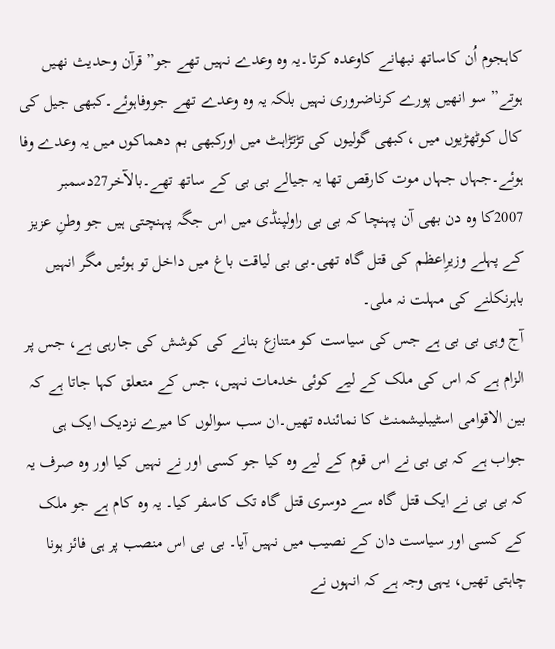کاہجوم اُن کاساتھ نبھانے کاوعدہ کرتا۔یہ وہ وعدے نہیں تھے جو”قرآن وحدیث نھیں ہوتے” سو انھیں پورے کرناضروری نہیں بلکہ یہ وہ وعدے تھے جووفاہوئے۔کبھی جیل کی کال کوٹھڑیوں میں ،کبھی گولیوں کی تڑتڑاہٹ میں اورکبھی بم دھماکوں میں یہ وعدے وفا ہوئے۔جہاں جہاں موت کارقص تھا یہ جیالے بی بی کے ساتھ تھے۔بالآخر27دسمبر 2007کا وہ دن بھی آن پہنچا کہ بی بی راولپنڈی میں اس جگہ پہنچتی ہیں جو وطنِ عزیز کے پہلے وزیرِاعظم کی قتل گاہ تھی۔بی بی لیاقت باغ میں داخل تو ہوئیں مگر انہیں باہرنکلنے کی مہلت نہ ملی۔
آج وہی بی بی ہے جس کی سیاست کو متنازع بنانے کی کوشش کی جارہی ہے، جس پر الزام ہے کہ اس کی ملک کے لیے کوئی خدمات نہیں، جس کے متعلق کہا جاتا ہے کہ بین الاقوامی اسٹیبلیشمنٹ کا نمائندہ تھیں۔ان سب سوالوں کا میرے نزدیک ایک ہی جواب ہے کہ بی بی نے اس قوم کے لیے وہ کیا جو کسی اور نے نہیں کیا اور وہ صرف یہ کہ بی بی نے ایک قتل گاہ سے دوسری قتل گاہ تک کاسفر کیا۔ یہ وہ کام ہے جو ملک کے کسی اور سیاست دان کے نصیب میں نہیں آیا۔ بی بی اس منصب پر ہی فائز ہونا چاہتی تھیں، یہی وجہ ہے کہ انہوں نے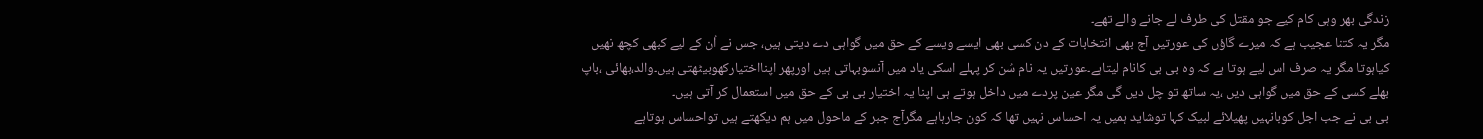زندگی بھر وہی کام کیے جو مقتل کی طرف لے جانے والے تھے۔
مگر یہ کتنا عجیب ہے کہ میرے گاؤں کی عورتیں آج بھی انتخابات کے دن کسی بھی ایسے ویسے کے حق میں گواہی دے دیتی ہیں، جس نے اُن کے لیے کبھی کچھ نھیں کیاہوتا مگر یہ صرف اس لیے ہوتا ہے کہ وہ بی بی کانام لیتاہے۔عورتیں یہ نام سُن کر پہلے اسکی یاد میں آنسوبہاتی ہیں اورپھر اپنااختیارکھوبیٹھتی ہیں۔والد،بھائی ،باپ بھلے کسی کے حق میں گواہی دیں ،یہ ساتھ تو چل دیں گی مگر عین پردے میں داخل ہوتے ہی اپنا یہ اختیار بی بی کے حق میں استعمال کر آتی ہیں۔
بی بی نے جب اجل کوبانہیں پھیلائے لبیک کہا توشاید ہمیں یہ احساس نہیں تھا کہ کون جارہاہے مگرآج جبر کے ماحول میں ہم دیکھتے ہیں تواحساس ہوتاہے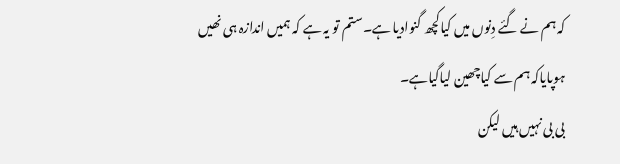کہ ہم نے گئے دِنوں میں کیاکچھ گنوادیا ہے۔ستم تو یہ ہے کہ ہمیں اندازہ ہی نھیں ہوپایاکہ ہم سے کیاچھین لیاگیاہے۔
بی بی نہیں ہیں لیکن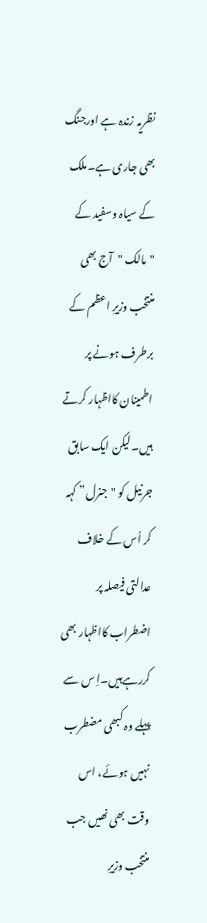نظریہ زندہ ہے اورجنگ بھی جاری ہے۔ملک کے سیاہ وسفید کے "مالک "آج بھی منتخب وزیرِ اعظم کے برطرف ہونے پر اطمینان کااظہار کرتے ہیں۔لیکن ایک سابق جرنیل کو "جنرل” کہہ کر اُس کے خلاف عدالتی فیصلہ پر اضطراب کااظہار بھی کررہےہیں۔اِ س سے پہلے وہ کبھی مضطرب نہیں ہوئے، اس وقت بھی نھیں جب منتخب وزیرِ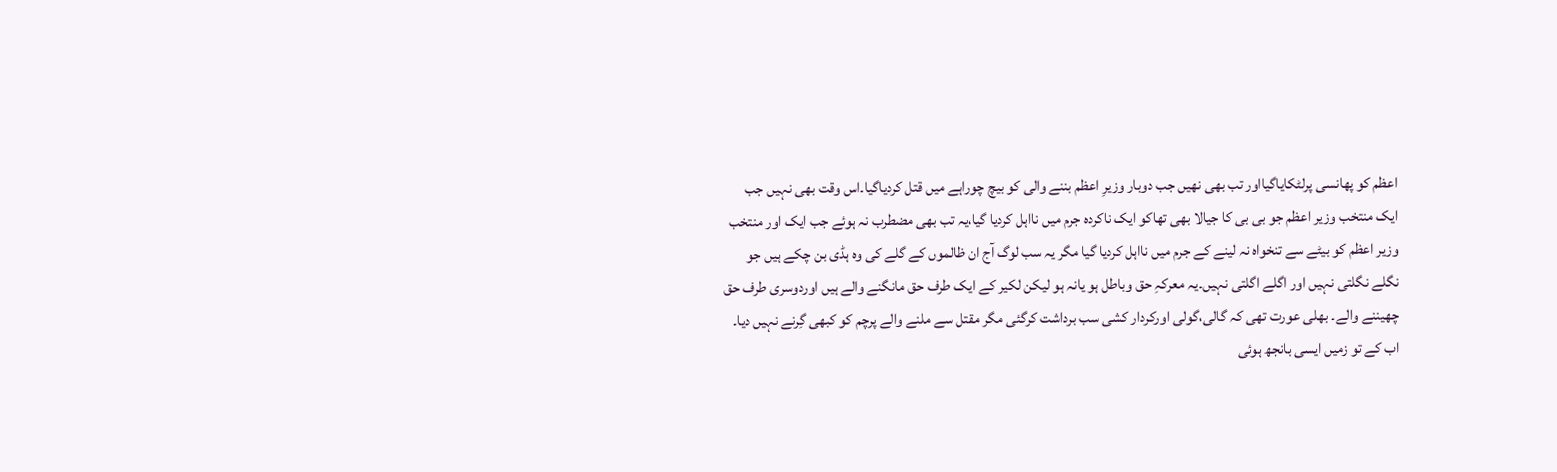اعظم کو پھانسی پرلٹکایاگیااور تب بھی نھیں جب دوبار وزیرِ اعظم بننے والی کو بیچ چوراہے میں قتل کردیاگیا۔اس وقت بھی نہیں جب ایک منتخب وزیر اعظم جو بی بی کا جیالا بھی تھاکو ایک ناکردہ جرم میں نااہل کردیا گیا،یہ تب بھی مضطرب نہ ہوئے جب ایک اور منتخب وزیر اعظم کو بیٹے سے تنخواہ نہ لینے کے جرم میں نااہل کردیا گیا مگر یہ سب لوگ آج ان ظالموں کے گلے کی وہ ہڈی بن چکے ہیں جو نگلے نگلتی نہیں اور اگلے اگلتی نہیں۔یہ معرکہِ حق وباطل ہو یانہ ہو لیکن لکیر کے ایک طرف حق مانگنے والے ہیں اوردوسری طرف حق چھیننے والے۔ بھلی عورت تھی کہ گالی،گولی اورکردار کشی سب برداشت کرگئی مگر مقتل سے ملنے والے پرچم کو کبھی گِرنے نہیں دیا۔
اب کے تو زمیں ایسی بانجھ ہوئی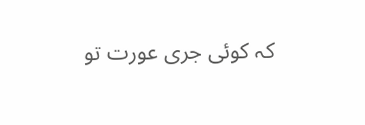کہ کوئی جری عورت تو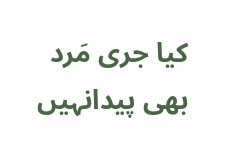کیا جری مَرد بھی پیدانہیں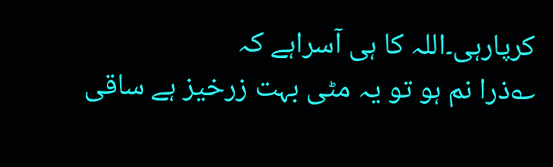کرپارہی۔اللہ کا ہی آسراہے کہ
؎ذرا نم ہو تو یہ مٹی بہت زرخیز ہے ساقی